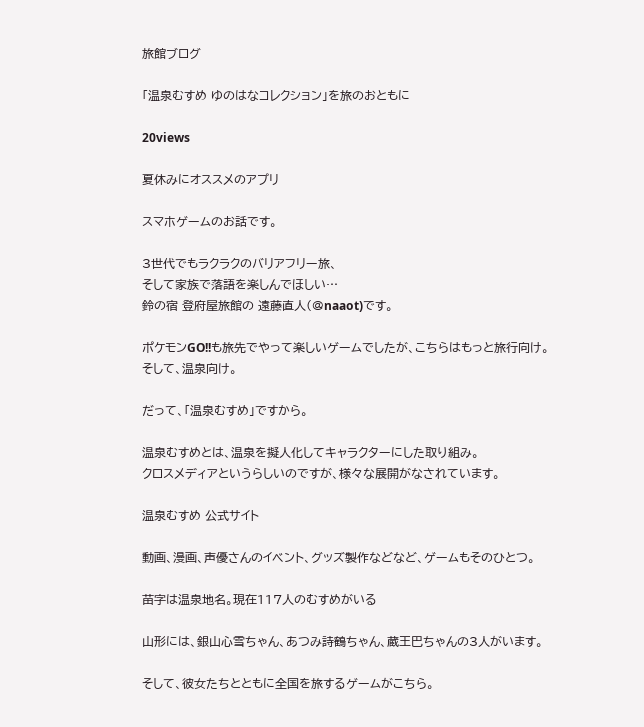旅館ブログ

「温泉むすめ ゆのはなコレクション」を旅のおともに

20views

夏休みにオススメのアプリ

スマホゲームのお話です。

3世代でもラクラクのバリアフリー旅、
そして家族で落語を楽しんでほしい…
鈴の宿 登府屋旅館の 遠藤直人(@naaot)です。

ポケモンGO!!も旅先でやって楽しいゲームでしたが、こちらはもっと旅行向け。
そして、温泉向け。

だって、「温泉むすめ」ですから。

温泉むすめとは、温泉を擬人化してキャラクターにした取り組み。
クロスメディアというらしいのですが、様々な展開がなされています。

温泉むすめ 公式サイト

動画、漫画、声優さんのイベント、グッズ製作などなど、ゲームもそのひとつ。

苗字は温泉地名。現在117人のむすめがいる

山形には、銀山心雪ちゃん、あつみ詩鶴ちゃん、蔵王巴ちゃんの3人がいます。

そして、彼女たちとともに全国を旅するゲームがこちら。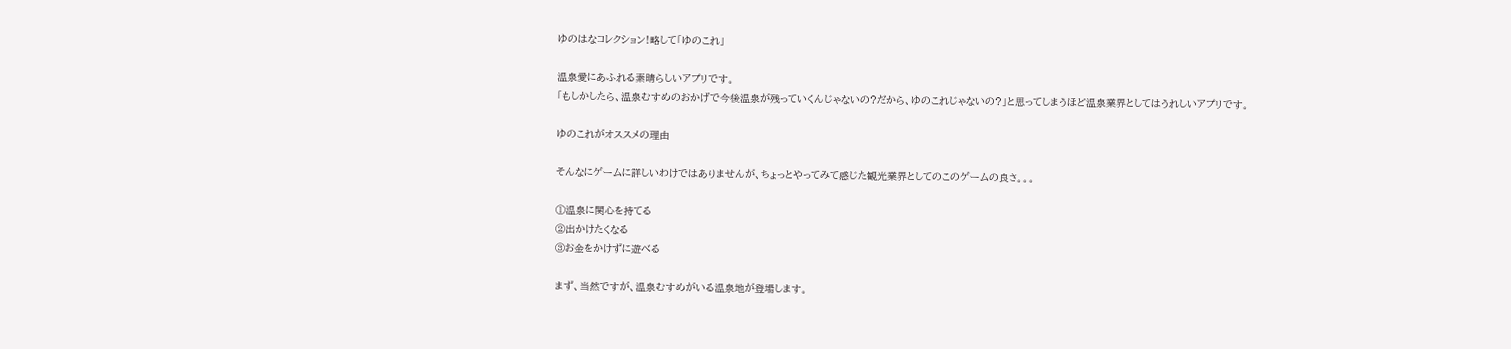ゆのはなコレクション!略して「ゆのこれ」

温泉愛にあふれる素晴らしいアプリです。
「もしかしたら、温泉むすめのおかげで今後温泉が残っていくんじゃないの?だから、ゆのこれじゃないの?」と思ってしまうほど温泉業界としてはうれしいアプリです。

ゆのこれがオススメの理由

そんなにゲームに詳しいわけではありませんが、ちょっとやってみて感じた観光業界としてのこのゲームの良さ。。。

①温泉に関心を持てる
②出かけたくなる
③お金をかけずに遊べる

まず、当然ですが、温泉むすめがいる温泉地が登場します。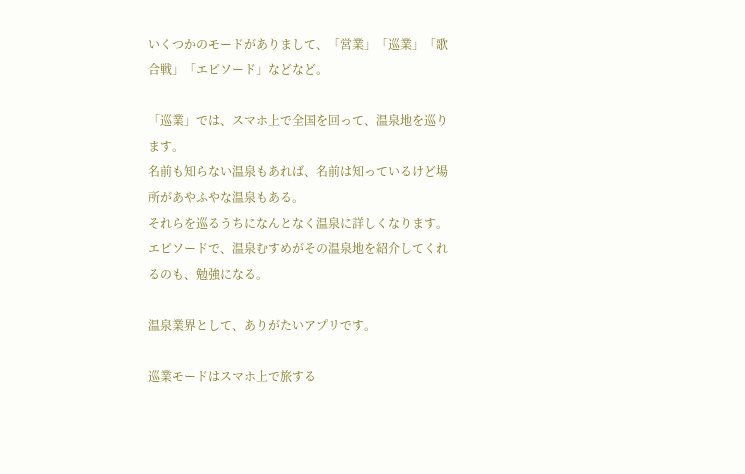いくつかのモードがありまして、「営業」「巡業」「歌合戦」「エピソード」などなど。

「巡業」では、スマホ上で全国を回って、温泉地を巡ります。
名前も知らない温泉もあれば、名前は知っているけど場所があやふやな温泉もある。
それらを巡るうちになんとなく温泉に詳しくなります。
エピソードで、温泉むすめがその温泉地を紹介してくれるのも、勉強になる。

温泉業界として、ありがたいアプリです。

巡業モードはスマホ上で旅する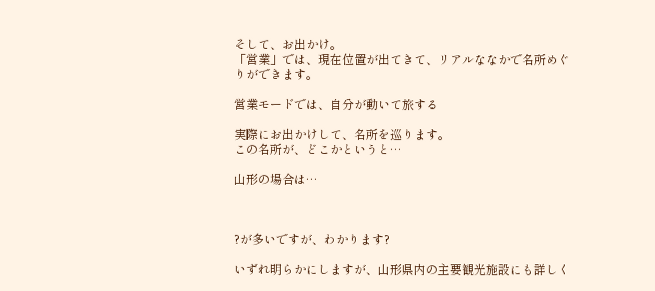そして、お出かけ。
「営業」では、現在位置が出てきて、リアルななかで名所めぐりができます。

営業モードでは、自分が動いて旅する

実際にお出かけして、名所を巡ります。
この名所が、どこかというと…

山形の場合は…



?が多いですが、わかります?

いずれ明らかにしますが、山形県内の主要観光施設にも詳しく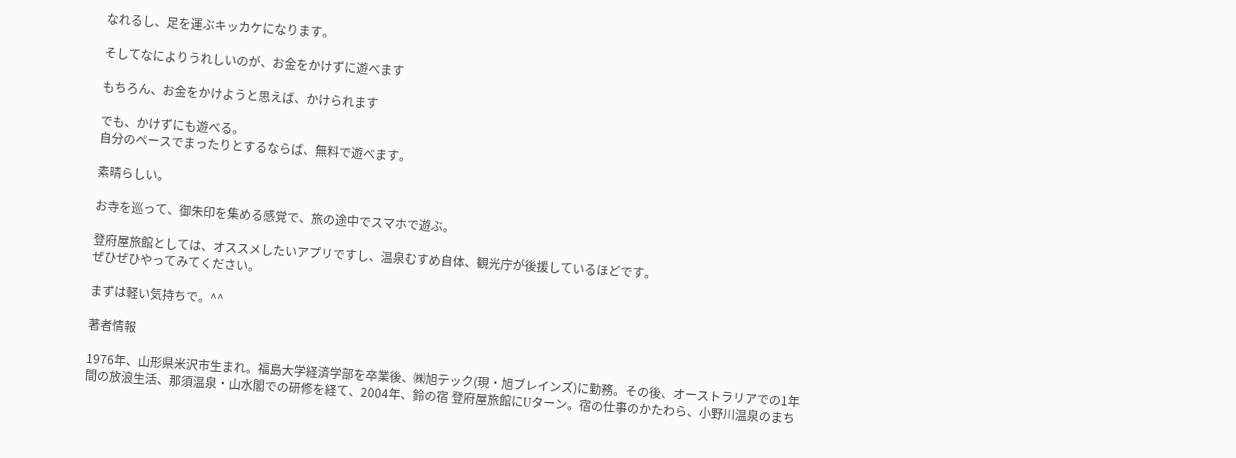なれるし、足を運ぶキッカケになります。

そしてなによりうれしいのが、お金をかけずに遊べます

もちろん、お金をかけようと思えば、かけられます

でも、かけずにも遊べる。
自分のペースでまったりとするならば、無料で遊べます。

素晴らしい。

お寺を巡って、御朱印を集める感覚で、旅の途中でスマホで遊ぶ。

登府屋旅館としては、オススメしたいアプリですし、温泉むすめ自体、観光庁が後援しているほどです。
ぜひぜひやってみてください。

まずは軽い気持ちで。^^

著者情報

1976年、山形県米沢市生まれ。福島大学経済学部を卒業後、㈱旭テック(現・旭ブレインズ)に勤務。その後、オーストラリアでの1年間の放浪生活、那須温泉・山水閣での研修を経て、2004年、鈴の宿 登府屋旅館にUターン。宿の仕事のかたわら、小野川温泉のまち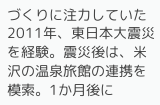づくりに注力していた2011年、東日本大震災を経験。震災後は、米沢の温泉旅館の連携を模索。1か月後に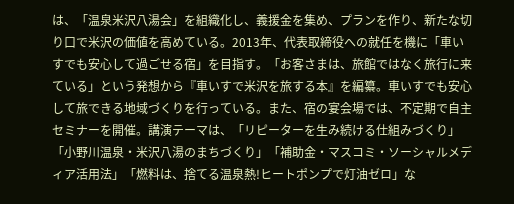は、「温泉米沢八湯会」を組織化し、義援金を集め、プランを作り、新たな切り口で米沢の価値を高めている。2013年、代表取締役への就任を機に「車いすでも安心して過ごせる宿」を目指す。「お客さまは、旅館ではなく旅行に来ている」という発想から『車いすで米沢を旅する本』を編纂。車いすでも安心して旅できる地域づくりを行っている。また、宿の宴会場では、不定期で自主セミナーを開催。講演テーマは、「リピーターを生み続ける仕組みづくり」「小野川温泉・米沢八湯のまちづくり」「補助金・マスコミ・ソーシャルメディア活用法」「燃料は、捨てる温泉熱!ヒートポンプで灯油ゼロ」な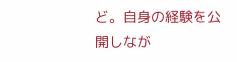ど。自身の経験を公開しなが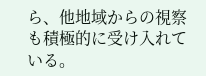ら、他地域からの視察も積極的に受け入れている。